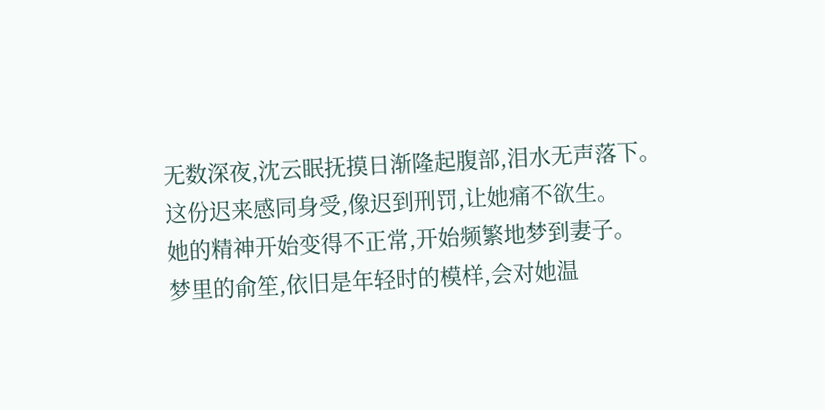无数深夜,沈云眠抚摸日渐隆起腹部,泪水无声落下。
这份迟来感同身受,像迟到刑罚,让她痛不欲生。
她的精神开始变得不正常,开始频繁地梦到妻子。
梦里的俞笙,依旧是年轻时的模样,会对她温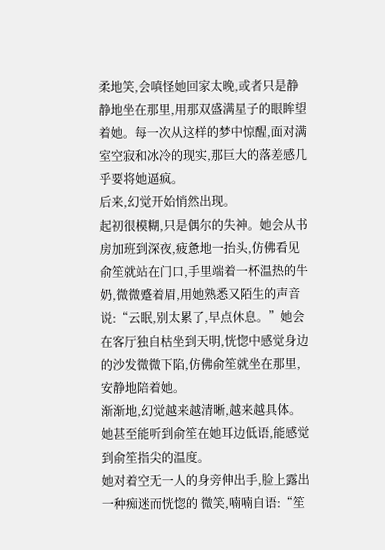柔地笑,会嗔怪她回家太晚,或者只是静静地坐在那里,用那双盛满星子的眼眸望着她。每一次从这样的梦中惊醒,面对满室空寂和冰冷的现实,那巨大的落差感几乎要将她逼疯。
后来,幻觉开始悄然出现。
起初很模糊,只是偶尔的失神。她会从书房加班到深夜,疲惫地一抬头,仿佛看见俞笙就站在门口,手里端着一杯温热的牛奶,微微蹙着眉,用她熟悉又陌生的声音说:“云眠,别太累了,早点休息。”她会在客厅独自枯坐到天明,恍惚中感觉身边的沙发微微下陷,仿佛俞笙就坐在那里,安静地陪着她。
渐渐地,幻觉越来越清晰,越来越具体。
她甚至能听到俞笙在她耳边低语,能感觉到俞笙指尖的温度。
她对着空无一人的身旁伸出手,脸上露出一种痴迷而恍惚的 微笑,喃喃自语:“笙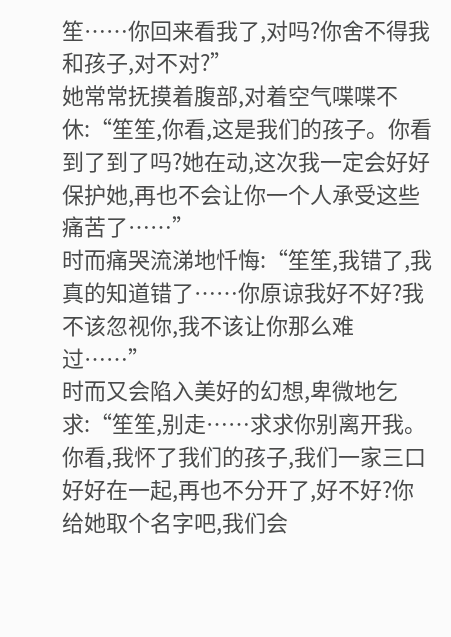笙……你回来看我了,对吗?你舍不得我和孩子,对不对?”
她常常抚摸着腹部,对着空气喋喋不休:“笙笙,你看,这是我们的孩子。你看到了到了吗?她在动,这次我一定会好好保护她,再也不会让你一个人承受这些痛苦了……”
时而痛哭流涕地忏悔:“笙笙,我错了,我真的知道错了……你原谅我好不好?我不该忽视你,我不该让你那么难过……”
时而又会陷入美好的幻想,卑微地乞求:“笙笙,别走……求求你别离开我。你看,我怀了我们的孩子,我们一家三口好好在一起,再也不分开了,好不好?你给她取个名字吧,我们会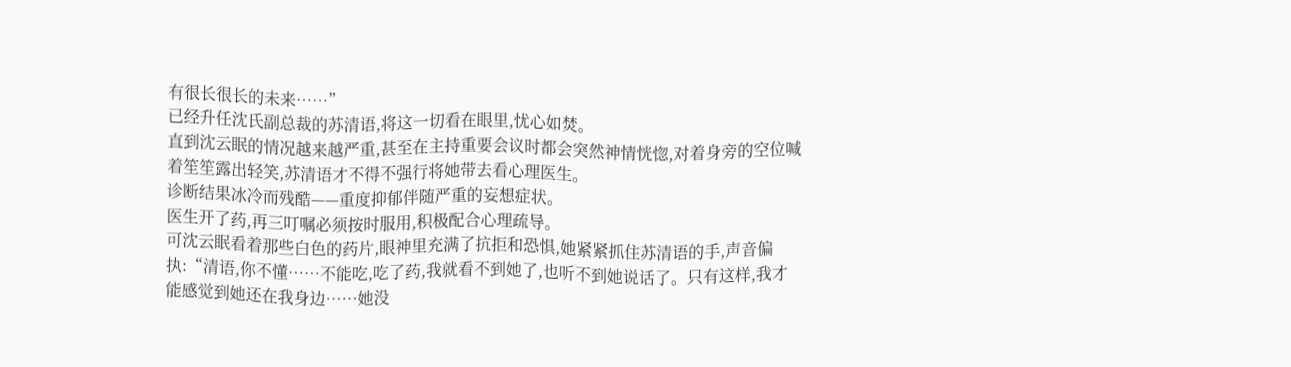有很长很长的未来……”
已经升任沈氏副总裁的苏清语,将这一切看在眼里,忧心如焚。
直到沈云眠的情况越来越严重,甚至在主持重要会议时都会突然神情恍惚,对着身旁的空位喊着笙笙露出轻笑,苏清语才不得不强行将她带去看心理医生。
诊断结果冰冷而残酷——重度抑郁伴随严重的妄想症状。
医生开了药,再三叮嘱必须按时服用,积极配合心理疏导。
可沈云眠看着那些白色的药片,眼神里充满了抗拒和恐惧,她紧紧抓住苏清语的手,声音偏执:“清语,你不懂……不能吃,吃了药,我就看不到她了,也听不到她说话了。只有这样,我才能感觉到她还在我身边……她没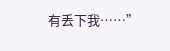有丢下我……”